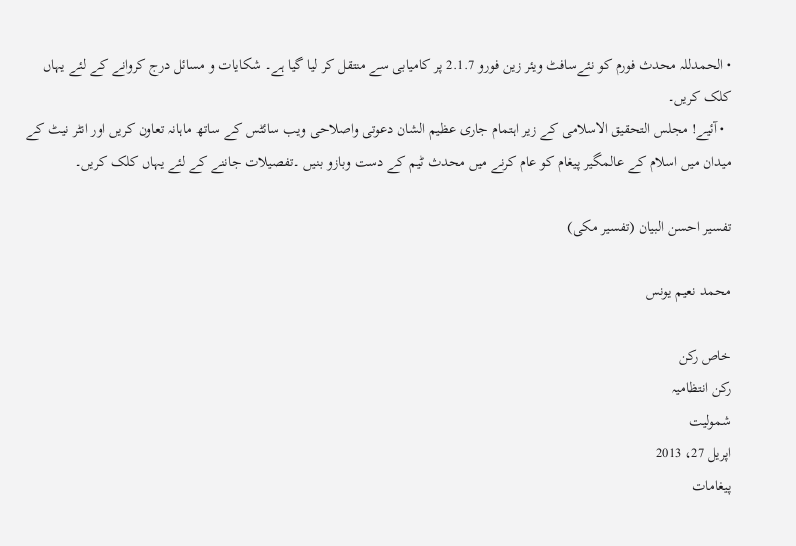• الحمدللہ محدث فورم کو نئےسافٹ ویئر زین فورو 2.1.7 پر کامیابی سے منتقل کر لیا گیا ہے۔ شکایات و مسائل درج کروانے کے لئے یہاں کلک کریں۔
  • آئیے! مجلس التحقیق الاسلامی کے زیر اہتمام جاری عظیم الشان دعوتی واصلاحی ویب سائٹس کے ساتھ ماہانہ تعاون کریں اور انٹر نیٹ کے میدان میں اسلام کے عالمگیر پیغام کو عام کرنے میں محدث ٹیم کے دست وبازو بنیں ۔تفصیلات جاننے کے لئے یہاں کلک کریں۔

تفسیر احسن البیان (تفسیر مکی)

محمد نعیم یونس

خاص رکن
رکن انتظامیہ
شمولیت
اپریل 27، 2013
پیغامات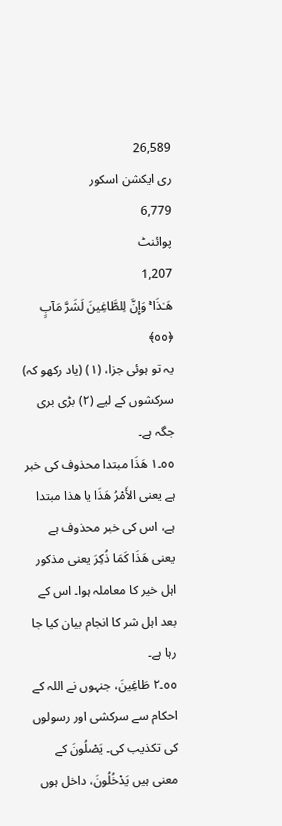26,589
ری ایکشن اسکور
6,779
پوائنٹ
1,207
هَـٰذَا ۚ وَإِنَّ لِلطَّاغِينَ لَشَرَّ‌ مَآبٍ ﴿٥٥﴾
یہ تو ہوئی جزا، (١) (یاد رکھو کہ) سرکشوں کے لیے (٢) بڑی بری جگہ ہے۔
٥٥۔١ هَذَا مبتدا محذوف کی خبر ہے یعنی الأَمْرُ هَذَا یا ھذا مبتدا ہے، اس کی خبر محذوف ہے یعنی هَذَا كَمَا ذُكِرَ یعنی مذکور اہل خیر کا معاملہ ہوا۔ اس کے بعد اہل شر کا انجام بیان کیا جا رہا ہے۔
٥٥۔٢ طَاغِينَ، جنہوں نے اللہ کے احکام سے سرکشی اور رسولوں کی تکذیب کی۔ يَصْلُونَ کے معنی ہیں يَدْخُلُونَ، داخل ہوں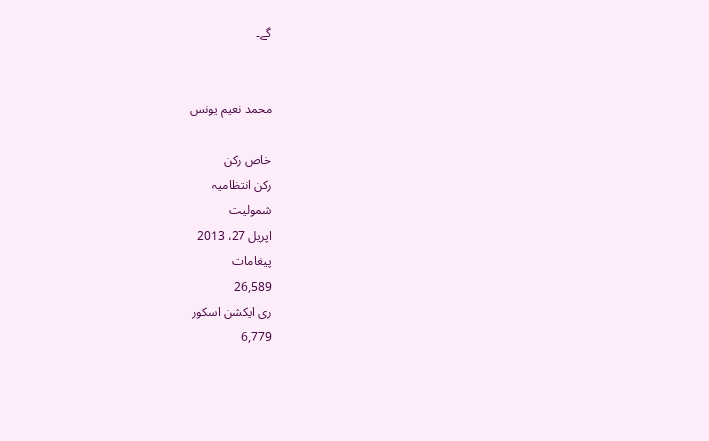گے۔


محمد نعیم یونس

خاص رکن
رکن انتظامیہ
شمولیت
اپریل 27، 2013
پیغامات
26,589
ری ایکشن اسکور
6,779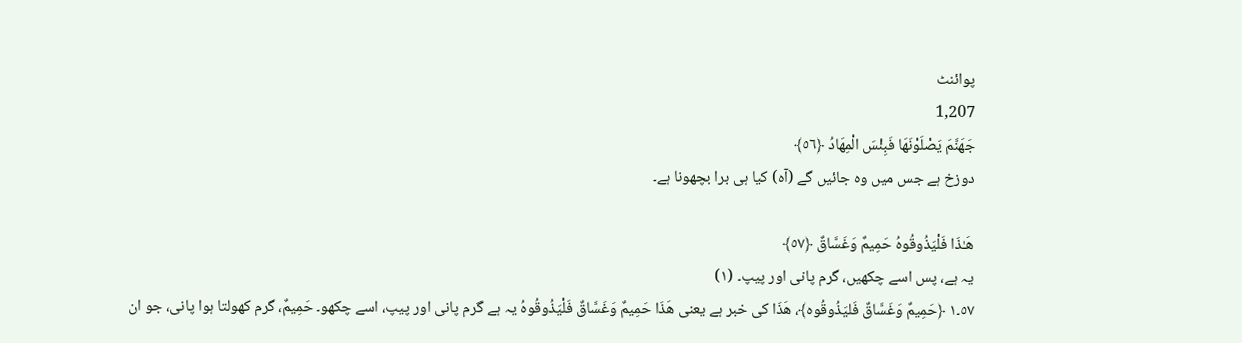پوائنٹ
1,207
جَهَنَّمَ يَصْلَوْنَهَا فَبِئْسَ الْمِهَادُ ﴿٥٦﴾
دوزخ ہے جس میں وہ جائیں گے (آہ) کیا ہی برا بچھونا ہے۔

هَـٰذَا فَلْيَذُوقُوهُ حَمِيمٌ وَغَسَّاقٌ ﴿٥٧﴾
یہ ہے، پس اسے چکھیں، گرم پانی اور پیپ۔ (١)
٥٧۔١ ﴿حَمِيمٌ وَغَسَّاقٌ فَليَذُوقُوه﴾، هَذَا کی خبر ہے یعنی هَذَا حَمِيمٌ وَغَسَّاقٌ فَلْيَذُوقُوهُ یہ ہے گرم پانی اور پیپ، اسے چکھو۔ حَمِيمٌ، گرم کھولتا ہوا پانی، جو ان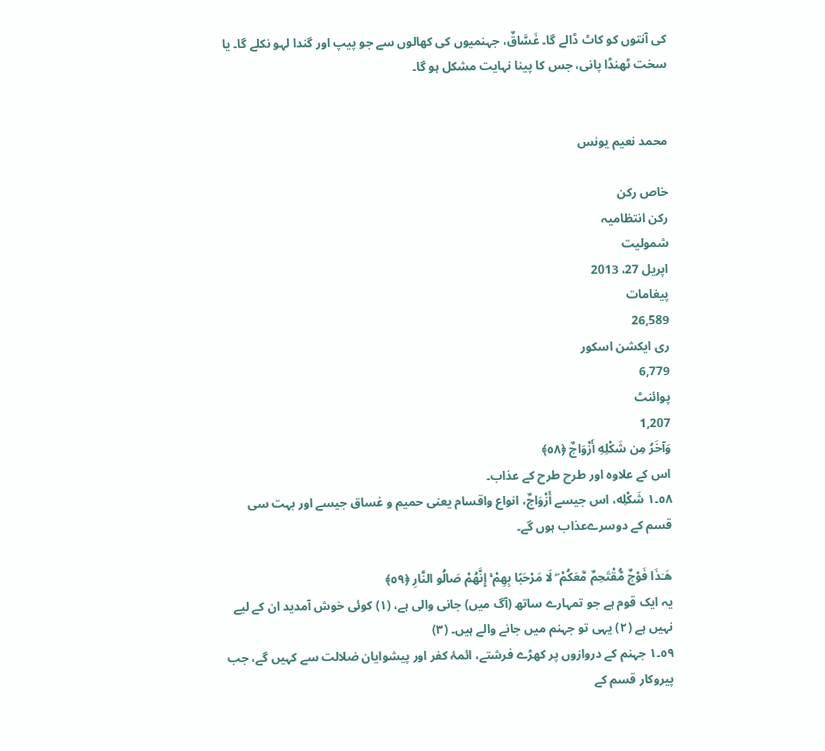کی آنتوں کو کاٹ ڈالے گا۔ غَسَّاقٌ، جہنمیوں کی کھالوں سے جو پیپ اور گندا لہو نکلے گا۔ یا سخت ٹھنڈا پانی، جس کا پینا نہایت مشکل ہو گا۔


محمد نعیم یونس

خاص رکن
رکن انتظامیہ
شمولیت
اپریل 27، 2013
پیغامات
26,589
ری ایکشن اسکور
6,779
پوائنٹ
1,207
وَآخَرُ‌ مِن شَكْلِهِ أَزْوَاجٌ ﴿٥٨﴾
اس کے علاوہ اور طرح طرح کے عذاب۔
٥٨۔١ شَكْلِه، اس جیسے أَزْوَاجٌ، انواع واقسام یعنی حمیم و غساق جیسے اور بہت سی قسم کے دوسرےعذاب ہوں گے۔

هَـٰذَا فَوْجٌ مُّقْتَحِمٌ مَّعَكُمْ ۖ لَا مَرْ‌حَبًا بِهِمْ ۚ إِنَّهُمْ صَالُو النَّارِ‌ ﴿٥٩﴾
یہ ایک قوم ہے جو تمہارے ساتھ (آگ میں) جانی والی ہے، (١) کوئی خوش آمدید ان کے لیے نہیں ہے (٢) یہی تو جہنم میں جانے والے ہیں۔ (٣)
٥٩۔١ جہنم کے دروازوں پر کھڑے فرشتے، ائمۂ کفر اور پیشوایان ضلالت سے کہیں گے، جب پیروکار قسم کے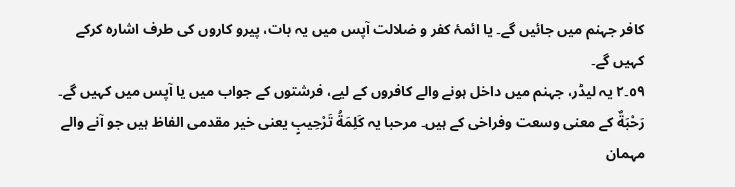کافر جہنم میں جائیں گے۔ یا ائمۂ کفر و ضلالت آپس میں یہ بات، پیرو کاروں کی طرف اشارہ کرکے کہیں گے۔
٥٩۔٢ یہ لیڈر، جہنم میں داخل ہونے والے کافروں کے لیے، فرشتوں کے جواب میں یا آپس میں کہیں گے۔ رَحْبَةٌ کے معنی وسعت وفراخی کے ہیں۔ مرحبا یہ كَلِمَةُ تَرْحِيبٍ یعنی خیر مقدمی الفاظ ہیں جو آنے والے مہمان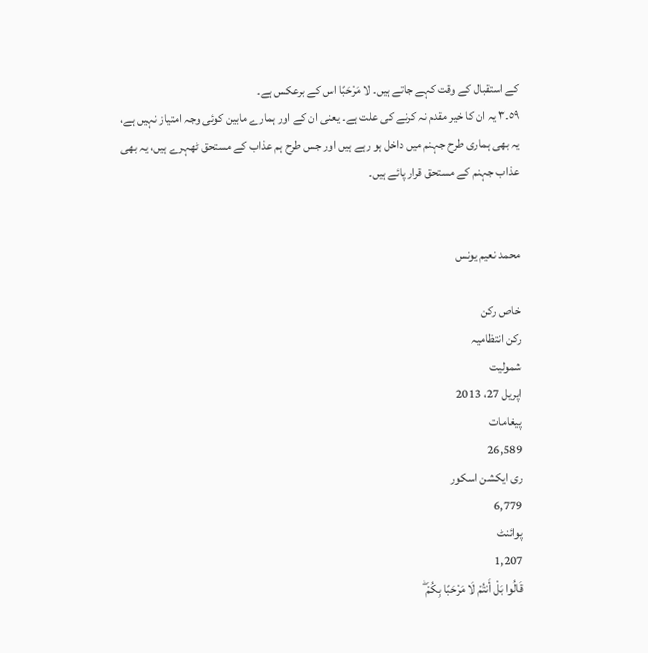کے استقبال کے وقت کہے جاتے ہیں۔ لا مَرْحَبًا اس کے برعکس ہے۔
٥٩۔٣ یہ ان کا خیر مقدم نہ کرنے کی علت ہے۔ یعنی ان کے اور ہمارے مابین کوئی وجہ امتیاز نہیں ہے، یہ بھی ہماری طرح جہنم میں داخل ہو رہے ہیں اور جس طرح ہم عذاب کے مستحق ٹھہرے ہیں، یہ بھی عذاب جہنم کے مستحق قرار پائے ہیں۔


محمد نعیم یونس

خاص رکن
رکن انتظامیہ
شمولیت
اپریل 27، 2013
پیغامات
26,589
ری ایکشن اسکور
6,779
پوائنٹ
1,207
قَالُوا بَلْ أَنتُمْ لَا مَرْ‌حَبًا بِكُمْ ۖ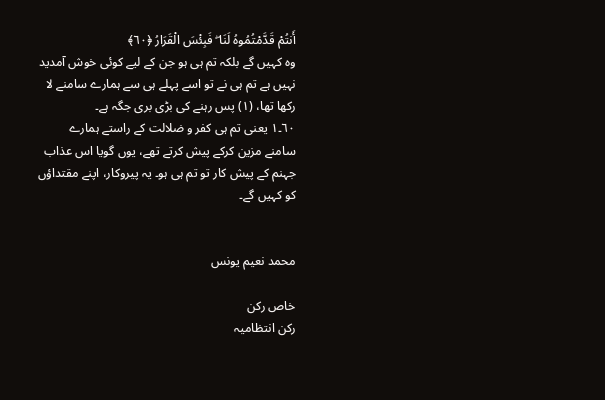أَنتُمْ قَدَّمْتُمُوهُ لَنَا ۖ فَبِئْسَ الْقَرَ‌ارُ‌ ﴿٦٠﴾
وہ کہیں گے بلکہ تم ہی ہو جن کے لیے کوئی خوش آمدید نہیں ہے تم ہی نے تو اسے پہلے ہی سے ہمارے سامنے لا رکھا تھا، (١) پس رہنے کی بڑی بری جگہ ہے۔
٦٠۔١ یعنی تم ہی کفر و ضلالت کے راستے ہمارے سامنے مزین کرکے پیش کرتے تھے، یوں گویا اس عذاب جہنم کے پیش کار تو تم ہی ہو۔ یہ پیروکار، اپنے مقتداؤں کو کہیں گے۔


محمد نعیم یونس

خاص رکن
رکن انتظامیہ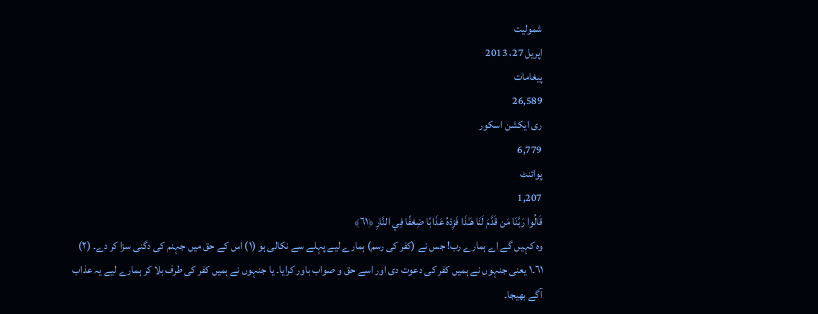شمولیت
اپریل 27، 2013
پیغامات
26,589
ری ایکشن اسکور
6,779
پوائنٹ
1,207
قَالُوا رَ‌بَّنَا مَن قَدَّمَ لَنَا هَـٰذَا فَزِدْهُ عَذَابًا ضِعْفًا فِي النَّارِ‌ ﴿٦١﴾
وہ کہیں گے اے ہمارے رب! جس نے (کفر کی رسم) ہمارے لیے پہلے سے نکالی ہو (١) اس کے حق میں جہنم کی دگنی سزا کر دے۔ (٢)
٦١۔١ یعنی جنہوں نے ہمیں کفر کی دعوت دی اور اسے حق و صواب باور کرایا۔ یا جنہوں نے ہمیں کفر کی طرف بلا کر ہمارے لیے یہ عذاب آگے بھیجا۔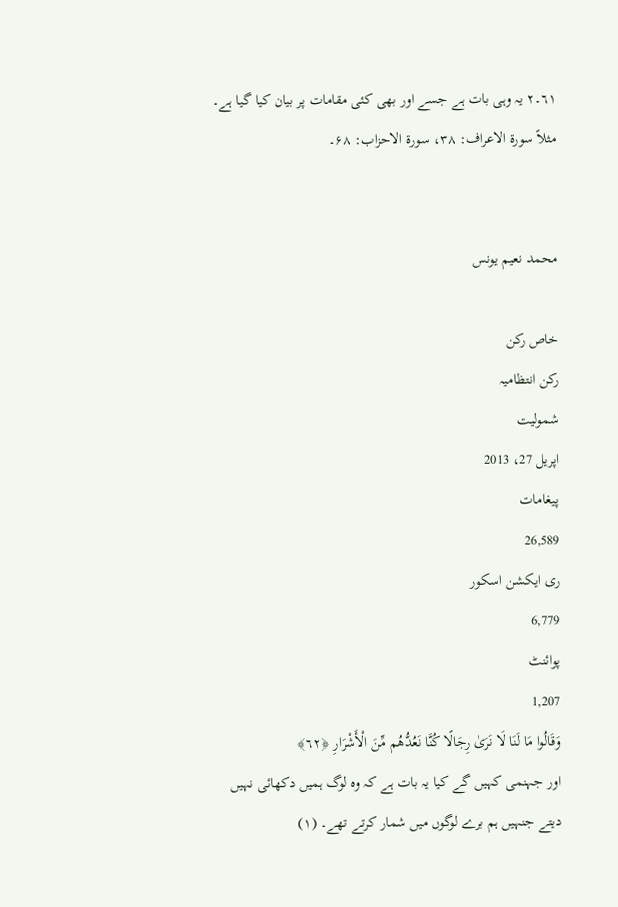٦١۔٢ یہ وہی بات ہے جسے اور بھی کئی مقامات پر بیان کیا گیا ہے۔ مثلاً سورۃ الاعراف: ۳۸، سورۃ الاحزاب: ۶۸۔


محمد نعیم یونس

خاص رکن
رکن انتظامیہ
شمولیت
اپریل 27، 2013
پیغامات
26,589
ری ایکشن اسکور
6,779
پوائنٹ
1,207
وَقَالُوا مَا لَنَا لَا نَرَ‌ىٰ رِ‌جَالًا كُنَّا نَعُدُّهُم مِّنَ الْأَشْرَ‌ارِ‌ ﴿٦٢﴾
اور جہنمی کہیں گے کیا یہ بات ہے کہ وہ لوگ ہمیں دکھائی نہیں دیتے جنہیں ہم برے لوگوں میں شمار کرتے تھے۔ (١)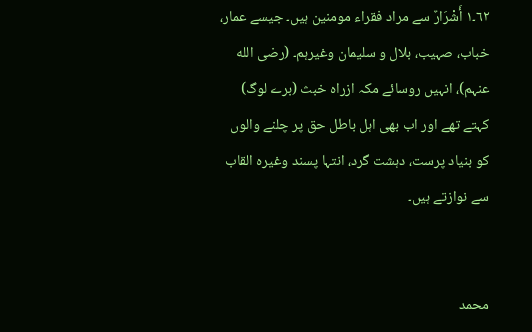٦٢۔١ أَشْرَارٌ سے مراد فقراء مومنین ہیں۔ جیسے عمار، خباب، صہیب، بلال و سلیمان وغیرہم۔ (رضی الله عنہم)، انہیں روسائے مکہ ازراہ خبث (برے لوگ) کہتے تھے اور اب بھی اہل باطل حق پر چلنے والوں کو بنیاد پرست، دہشت گرد، انتہا پسند وغیرہ القاب سے نوازتے ہیں۔


محمد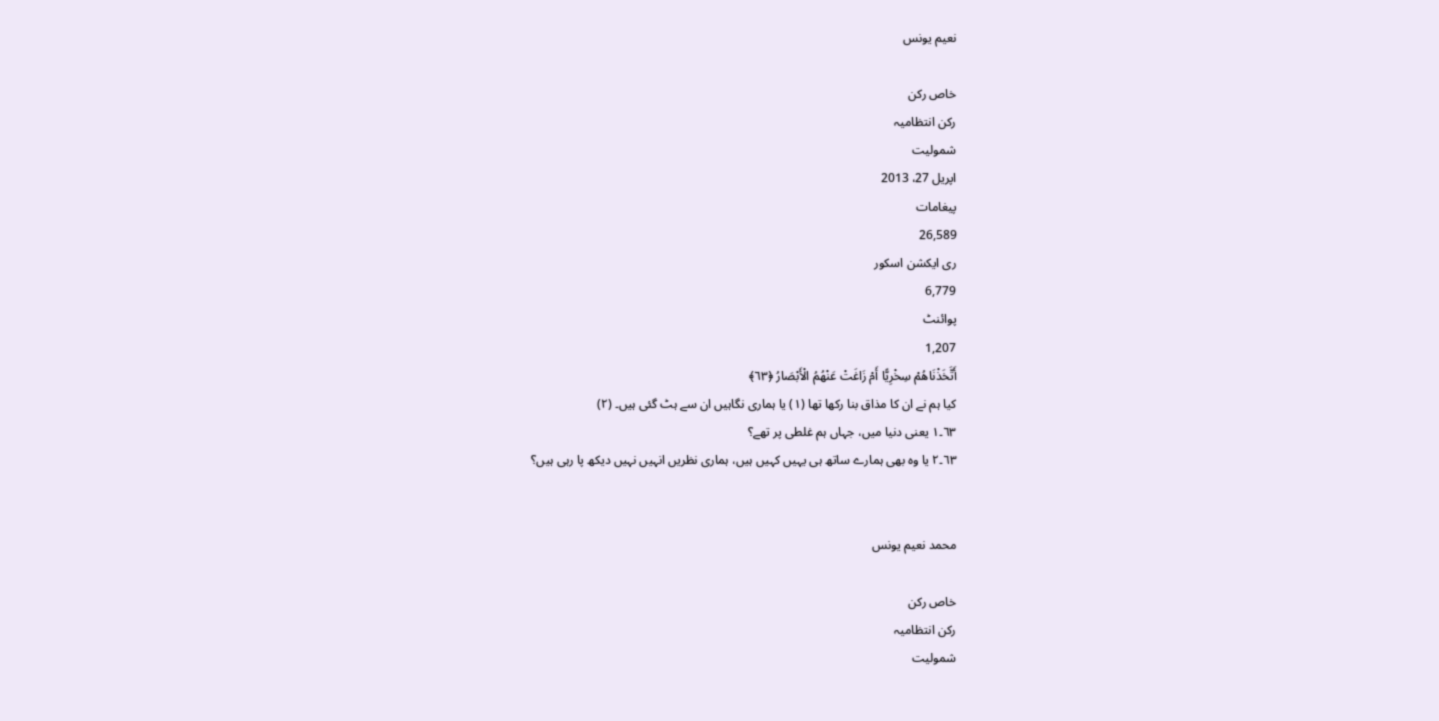نعیم یونس

خاص رکن
رکن انتظامیہ
شمولیت
اپریل 27، 2013
پیغامات
26,589
ری ایکشن اسکور
6,779
پوائنٹ
1,207
أَتَّخَذْنَاهُمْ سِخْرِ‌يًّا أَمْ زَاغَتْ عَنْهُمُ الْأَبْصَارُ‌ ﴿٦٣﴾
کیا ہم نے ان کا مذاق بنا رکھا تھا (١) یا ہماری نگاہیں ان سے ہٹ گئی ہیں۔ (٢)
٦٣۔١ یعنی دنیا میں، جہاں ہم غلطی پر تھے؟
٦٣۔٢ یا وہ بھی ہمارے ساتھ ہی یہیں کہیں ہیں، ہماری نظریں انہیں نہیں دیکھ پا رہی ہیں؟


محمد نعیم یونس

خاص رکن
رکن انتظامیہ
شمولیت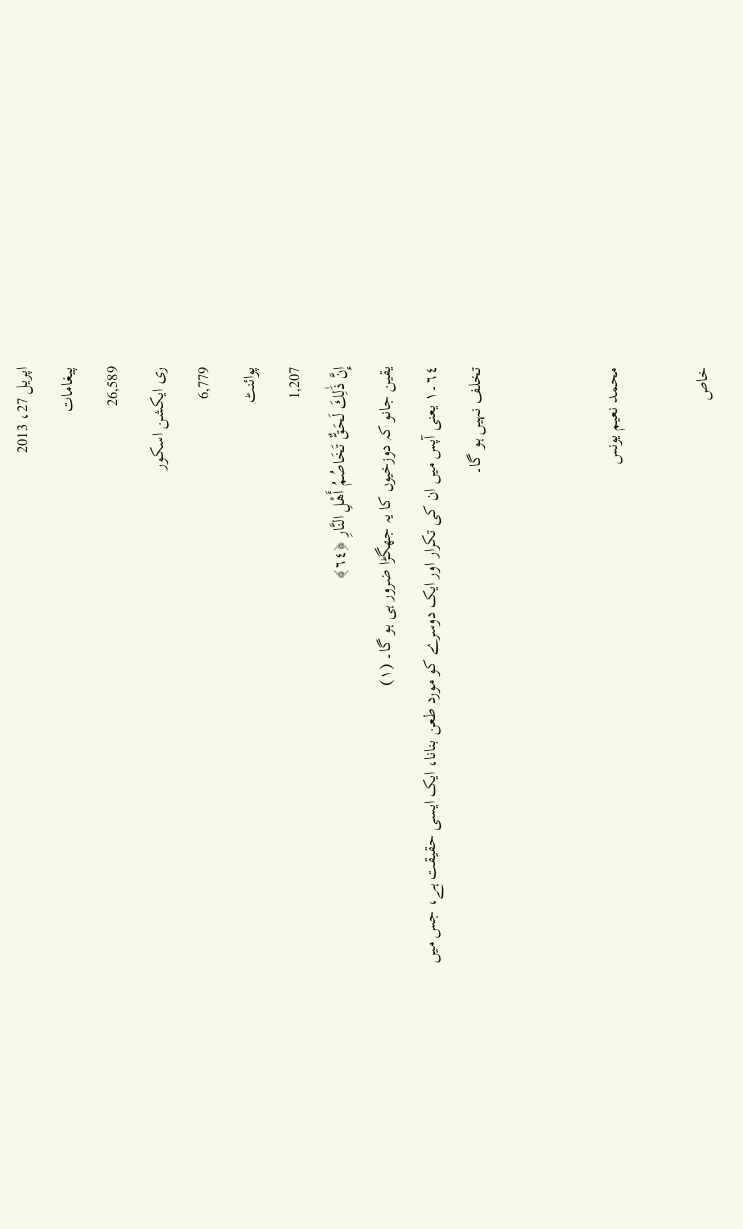اپریل 27، 2013
پیغامات
26,589
ری ایکشن اسکور
6,779
پوائنٹ
1,207
إِنَّ ذَٰلِكَ لَحَقٌّ تَخَاصُمُ أَهْلِ النَّارِ‌ ﴿٦٤﴾
یقین جانو کہ دوزخیوں کا یہ جھگڑا ضرور ہی ہو گا۔ (١)
٦٤۔١ یعنی آپس میں ان کی تکرار اور ایک دوسرے کو مورد طعن بنانا، ایک ایسی حقیقت ہے، جس میں تخلف نہیں ہو گا۔


محمد نعیم یونس

خاص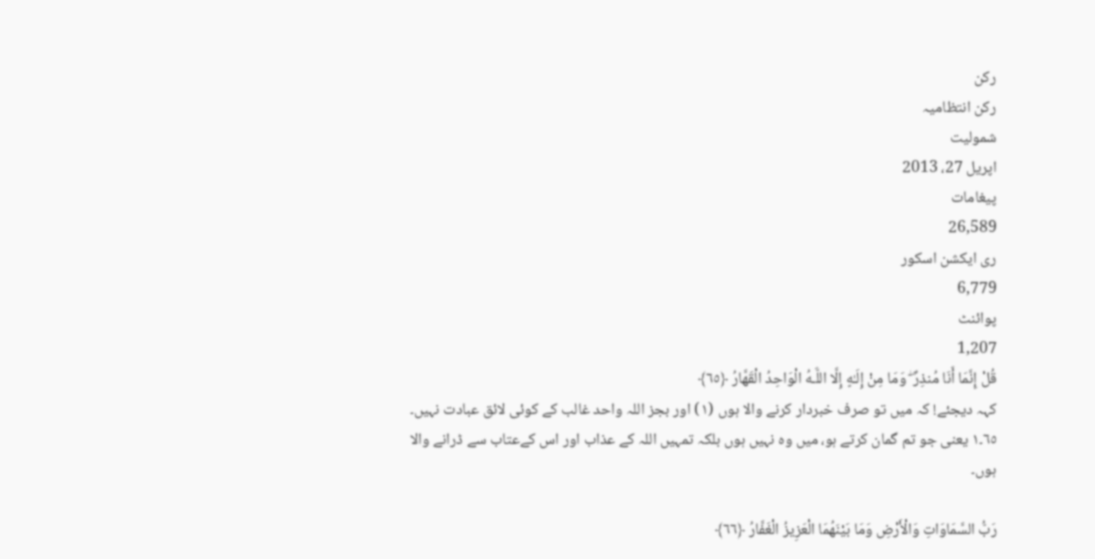رکن
رکن انتظامیہ
شمولیت
اپریل 27، 2013
پیغامات
26,589
ری ایکشن اسکور
6,779
پوائنٹ
1,207
قُلْ إِنَّمَا أَنَا مُنذِرٌ‌ ۖ وَمَا مِنْ إِلَـٰهٍ إِلَّا اللَّـهُ الْوَاحِدُ الْقَهَّارُ‌ ﴿٦٥﴾
کہہ دیجئے! کہ میں تو صرف خبردار کرنے والا ہوں (١) اور بجز اللہ واحد غالب کے کوئی لائق عبادت نہیں۔
٦٥۔١ یعنی جو تم گمان کرتے ہو، میں وہ نہیں ہوں بلکہ تمہیں اللہ کے عذاب اور اس کےعتاب سے ڈرانے والا ہوں۔

رَ‌بُّ السَّمَاوَاتِ وَالْأَرْ‌ضِ وَمَا بَيْنَهُمَا الْعَزِيزُ الْغَفَّارُ‌ ﴿٦٦﴾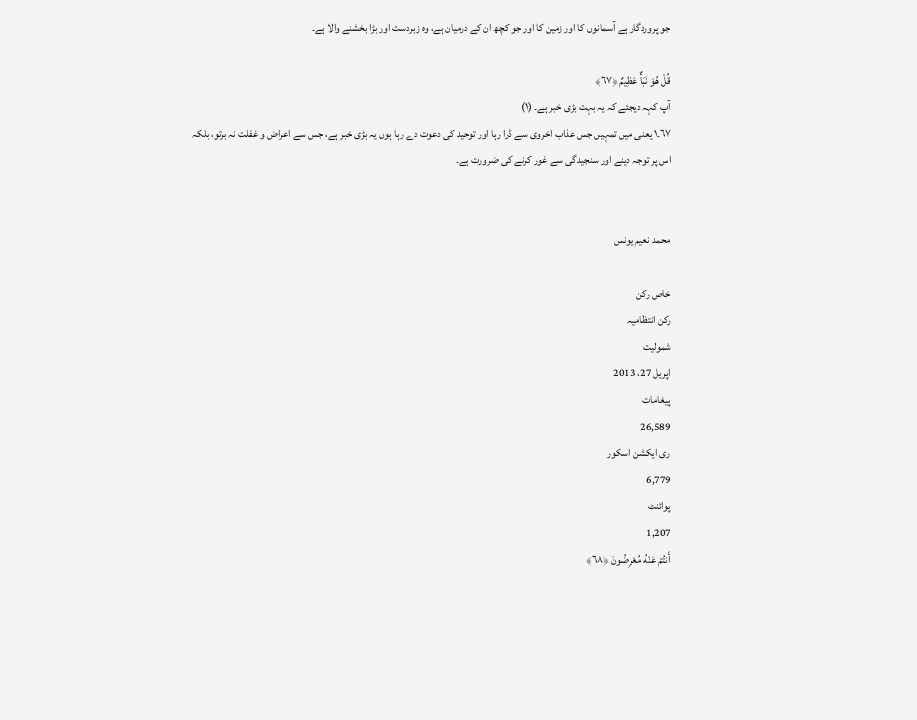جو پروردگار ہے آسمانوں کا اور زمین کا اور جو کچھ ان کے درمیان ہے، وہ زبردست اور بڑا بخشنے والا ہے۔

قُلْ هُوَ نَبَأٌ عَظِيمٌ ﴿٦٧﴾
آپ کہہ دیجئے کہ یہ بہت بڑی خبر ہے۔ (١)
٦٧۔١ یعنی میں تمہیں جس عذاب اخروی سے ڈرا رہا اور توحید کی دعوت دے رہا ہوں یہ بڑی خبر ہے، جس سے اعراض و غفلت نہ برتو، بلکہ اس پر توجہ دینے اور سنجیدگی سے غور کرنے کی ضرورت ہے۔


محمد نعیم یونس

خاص رکن
رکن انتظامیہ
شمولیت
اپریل 27، 2013
پیغامات
26,589
ری ایکشن اسکور
6,779
پوائنٹ
1,207
أَنتُمْ عَنْهُ مُعْرِ‌ضُونَ ﴿٦٨﴾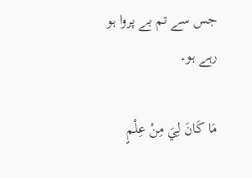جس سے تم بے پروا ہو رہے ہو۔

مَا كَانَ لِيَ مِنْ عِلْمٍ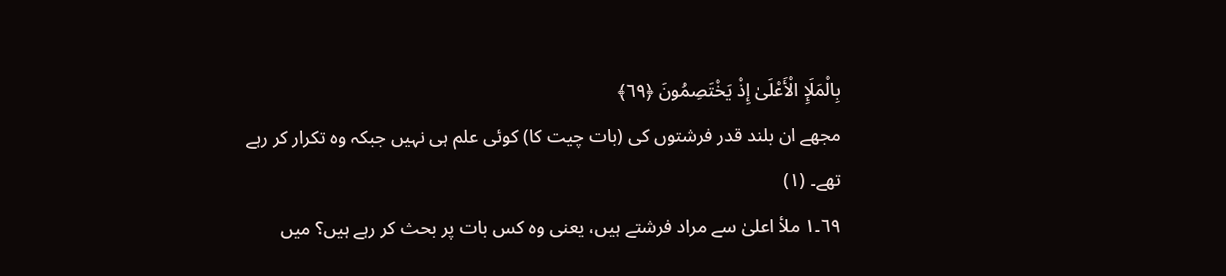بِالْمَلَإِ الْأَعْلَىٰ إِذْ يَخْتَصِمُونَ ﴿٦٩﴾
مجھے ان بلند قدر فرشتوں کی (بات چیت کا) کوئی علم ہی نہیں جبکہ وہ تکرار کر رہے تھے۔ (١)
٦٩۔١ ملأ اعلیٰ سے مراد فرشتے ہیں، یعنی وہ کس بات پر بحث کر رہے ہیں؟ میں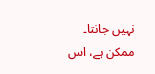نہیں جانتا۔ ممکن ہے، اس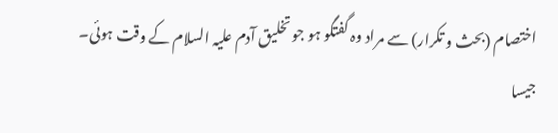اختصام (بحث و تکرار) سے مراد وہ گفتگو ہو جو تخلیق آدم عليہ السلام کے وقت ہوئی۔ جیسا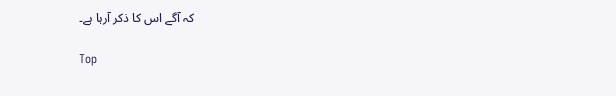کہ آگے اس کا ذکر آرہا ہے۔

Top